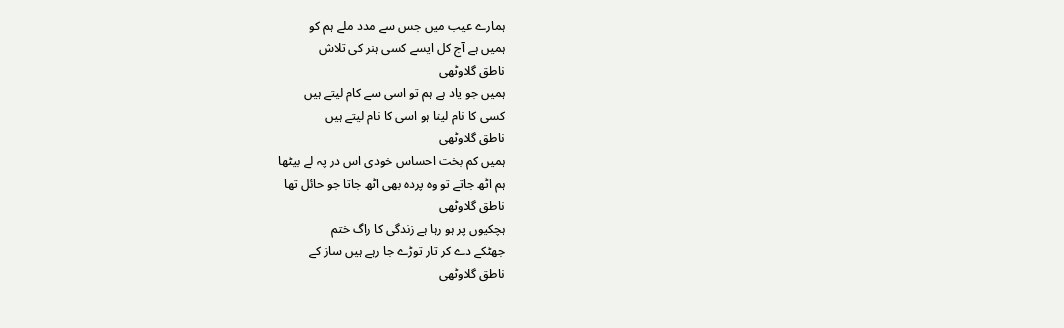ہمارے عیب میں جس سے مدد ملے ہم کو
ہمیں ہے آج کل ایسے کسی ہنر کی تلاش
ناطق گلاوٹھی
ہمیں جو یاد ہے ہم تو اسی سے کام لیتے ہیں
کسی کا نام لینا ہو اسی کا نام لیتے ہیں
ناطق گلاوٹھی
ہمیں کم بخت احساس خودی اس در پہ لے بیٹھا
ہم اٹھ جاتے تو وہ پردہ بھی اٹھ جاتا جو حائل تھا
ناطق گلاوٹھی
ہچکیوں پر ہو رہا ہے زندگی کا راگ ختم
جھٹکے دے کر تار توڑے جا رہے ہیں ساز کے
ناطق گلاوٹھی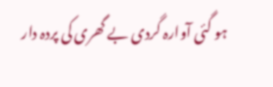ہو گئی آوارہ گردی بے گھری کی پردہ دار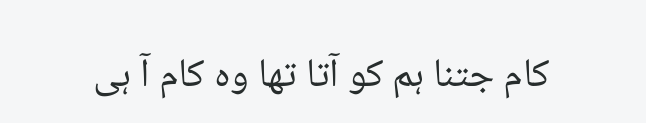کام جتنا ہم کو آتا تھا وہ کام آ ہی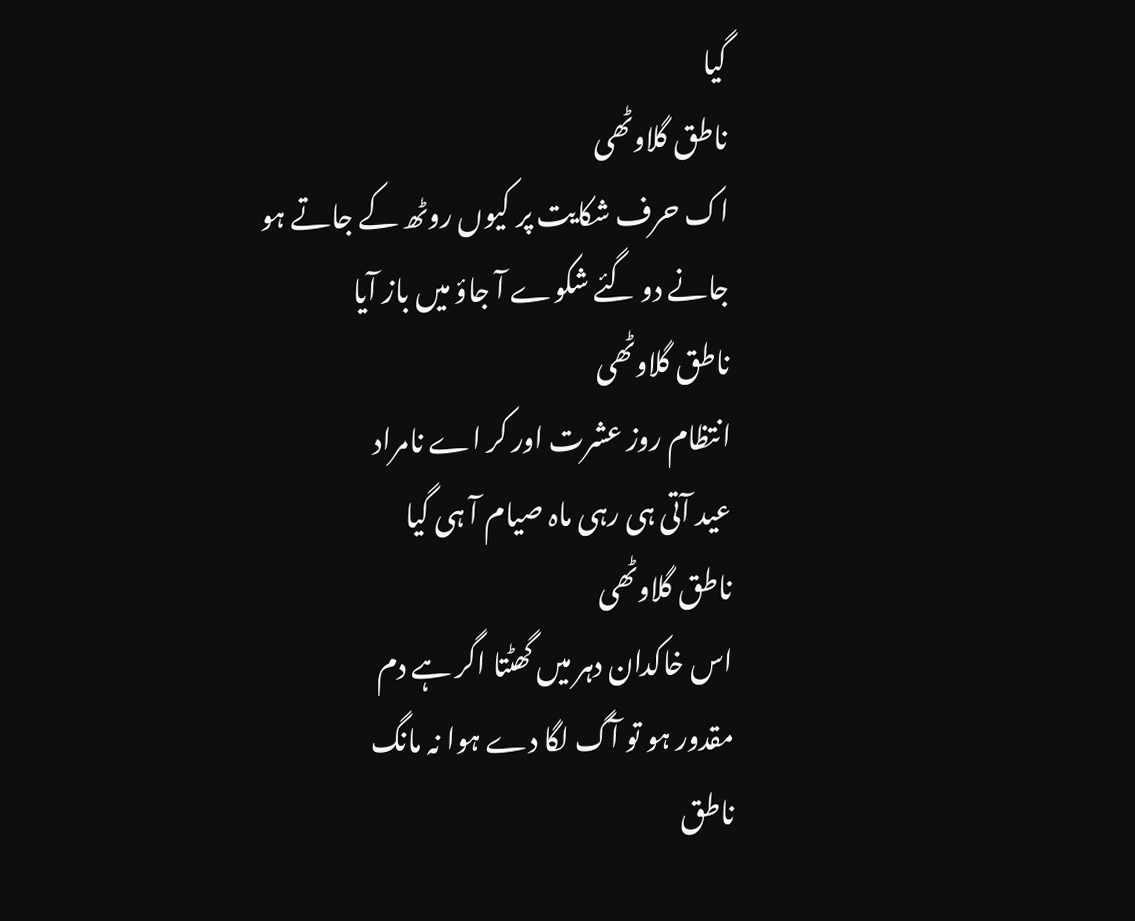گیا
ناطق گلاوٹھی
اک حرف شکایت پر کیوں روٹھ کے جاتے ہو
جانے دو گئے شکوے آ جاؤ میں باز آیا
ناطق گلاوٹھی
انتظام روز عشرت اور کر اے نامراد
عید آتی ہی رہی ماہ صیام آ ہی گیا
ناطق گلاوٹھی
اس خاکدان دہر میں گھٹتا اگر ہے دم
مقدور ہو تو آگ لگا دے ہوا نہ مانگ
ناطق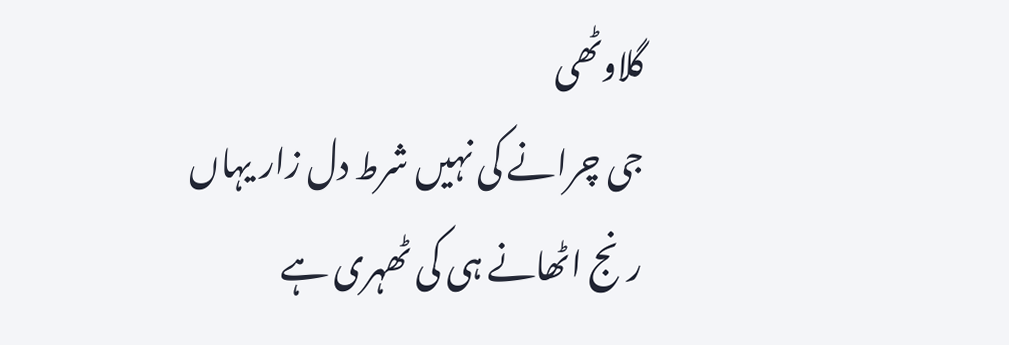گلاوٹھی
جی چرانے کی نہیں شرط دل زار یہاں
رنج اٹھانے ہی کی ٹھہری ہے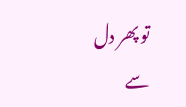تو پھر دل سے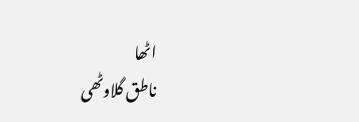اٹھا
ناطق گلاوٹھی